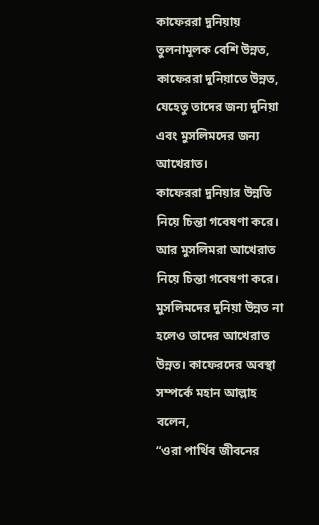কাফেররা দুনিয়ায় তুলনামূলক বেশি উন্নত,
কাফেররা দুনিয়াতে উন্নত, যেহেতু তাদের জন্য দুনিয়া এবং মুসলিমদের জন্য আখেরাত।
কাফেররা দুনিয়ার উন্নতি নিয়ে চিন্তা গবেষণা করে।
আর মুসলিমরা আখেরাত নিয়ে চিন্তা গবেষণা করে।
মুসলিমদের দুনিয়া উন্নত না হলেও তাদের আখেরাত উন্নত। কাফেরদের অবস্থা সম্পর্কে মহান আল্লাহ বলেন,
“ওরা পার্থিব জীবনের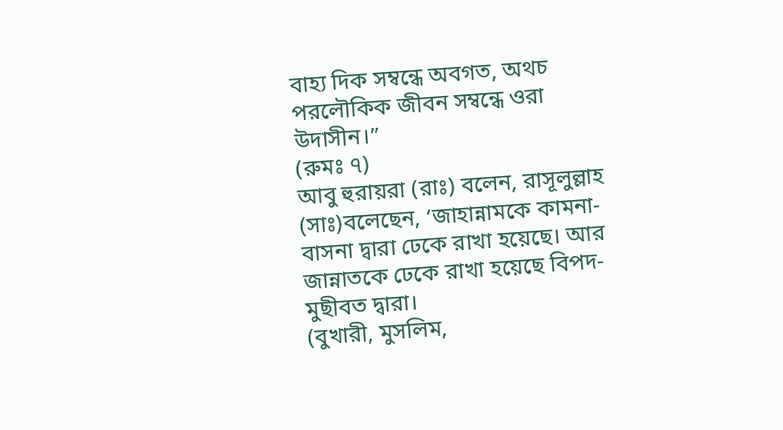বাহ্য দিক সম্বন্ধে অবগত, অথচ পরলৌকিক জীবন সম্বন্ধে ওরা উদাসীন।”
(রুমঃ ৭)
আবু হুরায়রা (রাঃ) বলেন, রাসূলুল্লাহ (সাঃ)বলেছেন, ‘জাহান্নামকে কামনা-বাসনা দ্বারা ঢেকে রাখা হয়েছে। আর জান্নাতকে ঢেকে রাখা হয়েছে বিপদ-মুছীবত দ্বারা।
(বুখারী, মুসলিম,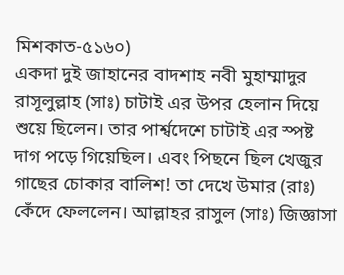মিশকাত-৫১৬০)
একদা দুই জাহানের বাদশাহ নবী মুহাম্মাদুর রাসূলুল্লাহ (সাঃ) চাটাই এর উপর হেলান দিয়ে শুয়ে ছিলেন। তার পার্শ্বদেশে চাটাই এর স্পষ্ট দাগ পড়ে গিয়েছিল। এবং পিছনে ছিল খেজুর গাছের চোকার বালিশ! তা দেখে উমার (রাঃ) কেঁদে ফেললেন। আল্লাহর রাসুল (সাঃ) জিজ্ঞাসা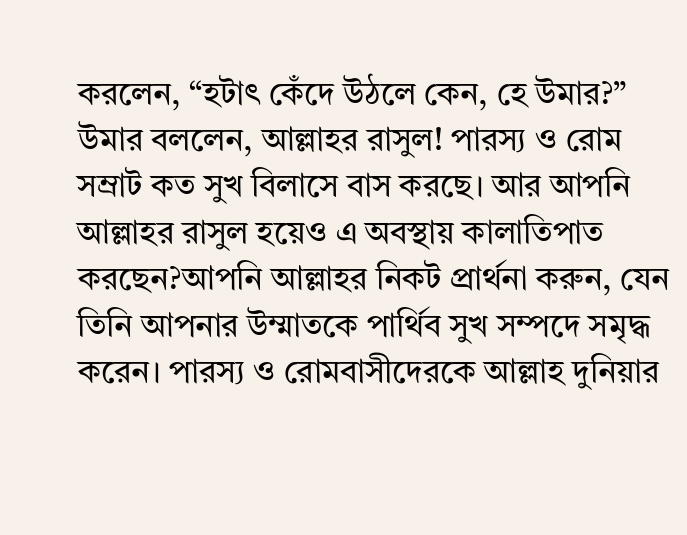করলেন, “হটাৎ কেঁদে উঠলে কেন, হে উমার?” উমার বললেন, আল্লাহর রাসুল! পারস্য ও রোম সম্রাট কত সুখ বিলাসে বাস করছে। আর আপনি আল্লাহর রাসুল হয়েও এ অবস্থায় কালাতিপাত করছেন?আপনি আল্লাহর নিকট প্রার্থনা করুন, যেন তিনি আপনার উম্মাতকে পার্থিব সুখ সম্পদে সমৃদ্ধ করেন। পারস্য ও রোমবাসীদেরকে আল্লাহ দুনিয়ার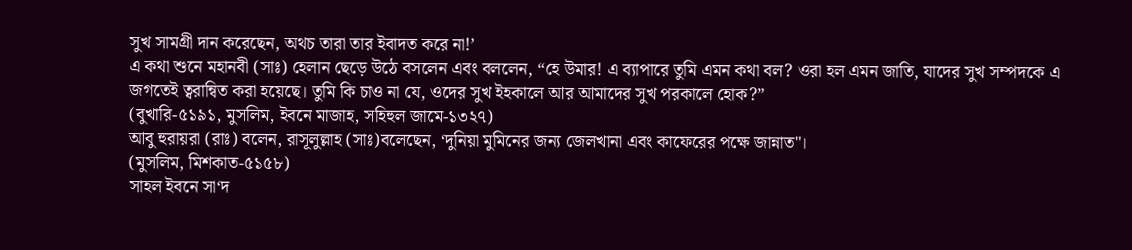সুখ সামগ্রী দান করেছেন, অথচ তারা তার ইবাদত করে না!’
এ কথা শুনে মহানবী (সাঃ) হেলান ছেড়ে উঠে বসলেন এবং বললেন, “হে উমার! এ ব্যাপারে তুমি এমন কথা বল? ওরা হল এমন জাতি, যাদের সুখ সম্পদকে এ জগতেই ত্বরান্বিত করা হয়েছে। তুমি কি চাও না যে, ওদের সুখ ইহকালে আর আমাদের সুখ পরকালে হোক?”
(বুখারি-৫১৯১, মুসলিম, ইবনে মাজাহ, সহিহুল জামে-১৩২৭)
আবু হুরায়রা (রাঃ) বলেন, রাসূলুল্লাহ (সাঃ)বলেছেন, ‘দুনিয়া মুমিনের জন্য জেলখানা এবং কাফেরের পক্ষে জান্নাত"।
(মুসলিম, মিশকাত-৫১৫৮)
সাহল ইবনে সা‘দ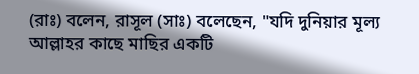(রাঃ) বলেন, রাসূল (সাঃ) বলেছেন, "যদি দুনিয়ার মূল্য আল্লাহর কাছে মাছির একটি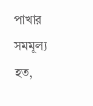পাখার সমমূল্য হত,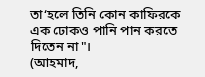তা‘হলে তিনি কোন কাফিরকে এক ঢোকও পানি পান করতে দিতেন না"।
(আহমাদ,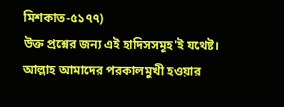মিশকাত-৫১৭৭)
উক্ত প্রশ্নের জন্য এই হাদিসসমূহ'ই যথেষ্ট। আল্লাহ আমাদের পরকালমুখী হওয়ার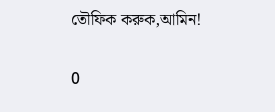তৌফিক করুক,আমিন!

0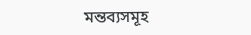মন্তব্যসমূহ